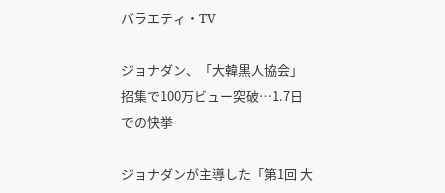バラエティ・TV

ジョナダン、「大韓黒人協会」招集で100万ビュー突破…1.7日での快挙

ジョナダンが主導した「第1回 大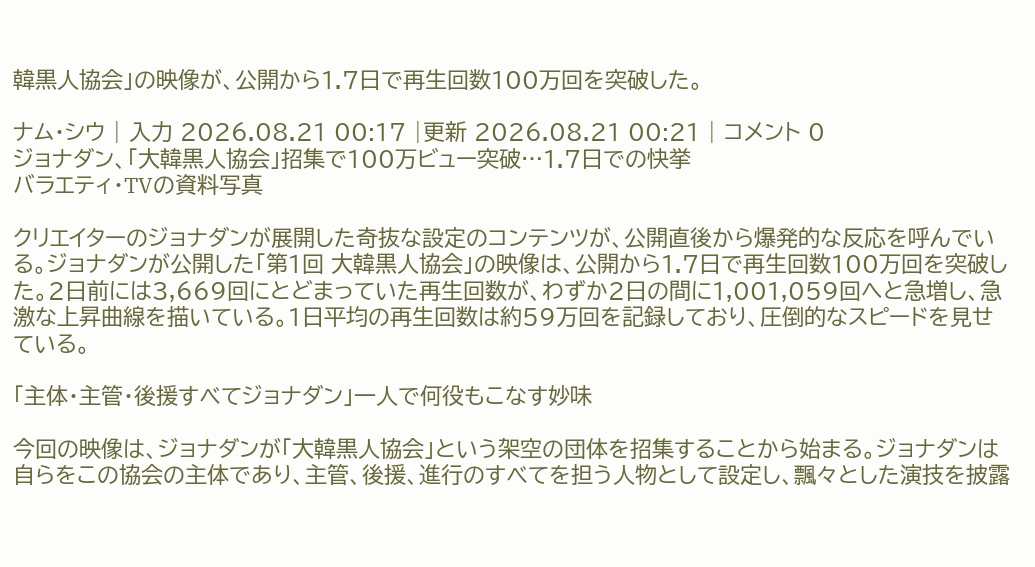韓黒人協会」の映像が、公開から1.7日で再生回数100万回を突破した。

ナム・シウ | 入力 2026.08.21 00:17 |更新 2026.08.21 00:21 | コメント 0
ジョナダン、「大韓黒人協会」招集で100万ビュー突破…1.7日での快挙
バラエティ・TVの資料写真

クリエイターのジョナダンが展開した奇抜な設定のコンテンツが、公開直後から爆発的な反応を呼んでいる。ジョナダンが公開した「第1回 大韓黒人協会」の映像は、公開から1.7日で再生回数100万回を突破した。2日前には3,669回にとどまっていた再生回数が、わずか2日の間に1,001,059回へと急増し、急激な上昇曲線を描いている。1日平均の再生回数は約59万回を記録しており、圧倒的なスピードを見せている。

「主体・主管・後援すべてジョナダン」一人で何役もこなす妙味

今回の映像は、ジョナダンが「大韓黒人協会」という架空の団体を招集することから始まる。ジョナダンは自らをこの協会の主体であり、主管、後援、進行のすべてを担う人物として設定し、飄々とした演技を披露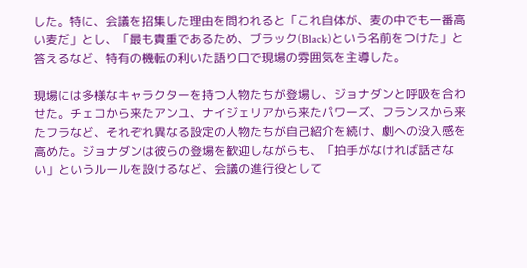した。特に、会議を招集した理由を問われると「これ自体が、麦の中でも一番高い麦だ」とし、「最も貴重であるため、ブラック(Black)という名前をつけた」と答えるなど、特有の機転の利いた語り口で現場の雰囲気を主導した。

現場には多様なキャラクターを持つ人物たちが登場し、ジョナダンと呼吸を合わせた。チェコから来たアンユ、ナイジェリアから来たパワーズ、フランスから来たフラなど、それぞれ異なる設定の人物たちが自己紹介を続け、劇への没入感を高めた。ジョナダンは彼らの登場を歓迎しながらも、「拍手がなければ話さない」というルールを設けるなど、会議の進行役として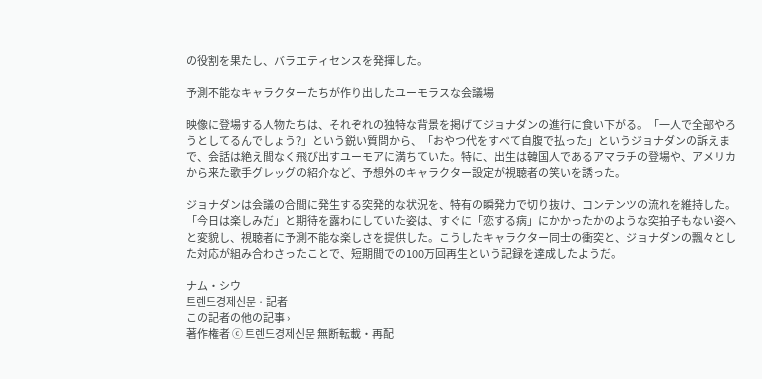の役割を果たし、バラエティセンスを発揮した。

予測不能なキャラクターたちが作り出したユーモラスな会議場

映像に登場する人物たちは、それぞれの独特な背景を掲げてジョナダンの進行に食い下がる。「一人で全部やろうとしてるんでしょう?」という鋭い質問から、「おやつ代をすべて自腹で払った」というジョナダンの訴えまで、会話は絶え間なく飛び出すユーモアに満ちていた。特に、出生は韓国人であるアマラチの登場や、アメリカから来た歌手グレッグの紹介など、予想外のキャラクター設定が視聴者の笑いを誘った。

ジョナダンは会議の合間に発生する突発的な状況を、特有の瞬発力で切り抜け、コンテンツの流れを維持した。「今日は楽しみだ」と期待を露わにしていた姿は、すぐに「恋する病」にかかったかのような突拍子もない姿へと変貌し、視聴者に予測不能な楽しさを提供した。こうしたキャラクター同士の衝突と、ジョナダンの飄々とした対応が組み合わさったことで、短期間での100万回再生という記録を達成したようだ。

ナム・シウ
트렌드경제신문 · 記者
この記者の他の記事 ›
著作権者 ⓒ 트렌드경제신문 無断転載・再配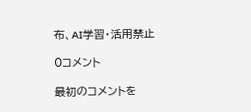布、AI学習・活用禁止

0コメント

最初のコメントを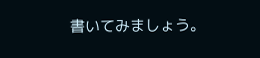書いてみましょう。